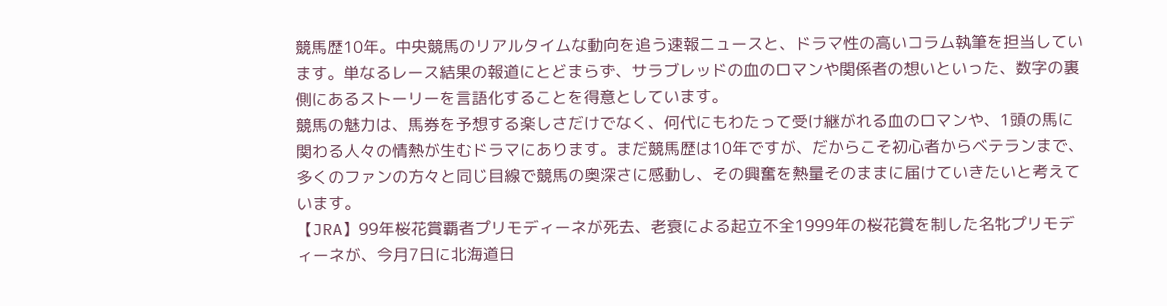競馬歴10年。中央競馬のリアルタイムな動向を追う速報ニュースと、ドラマ性の高いコラム執筆を担当しています。単なるレース結果の報道にとどまらず、サラブレッドの血のロマンや関係者の想いといった、数字の裏側にあるストーリーを言語化することを得意としています。
競馬の魅力は、馬券を予想する楽しさだけでなく、何代にもわたって受け継がれる血のロマンや、1頭の馬に関わる人々の情熱が生むドラマにあります。まだ競馬歴は10年ですが、だからこそ初心者からベテランまで、多くのファンの方々と同じ目線で競馬の奥深さに感動し、その興奮を熱量そのままに届けていきたいと考えています。
【JRA】99年桜花賞覇者プリモディーネが死去、老衰による起立不全1999年の桜花賞を制した名牝プリモディーネが、今月7日に北海道日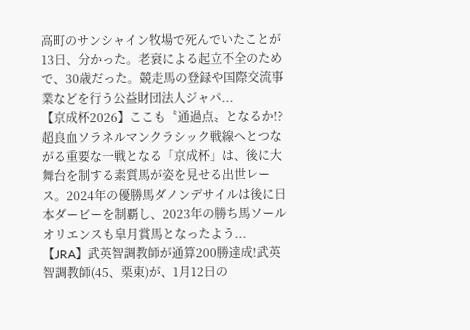高町のサンシャイン牧場で死んでいたことが13日、分かった。老衰による起立不全のためで、30歳だった。競走馬の登録や国際交流事業などを行う公益財団法人ジャパ...
【京成杯2026】ここも〝通過点〟となるか!?超良血ソラネルマンクラシック戦線へとつながる重要な一戦となる「京成杯」は、後に大舞台を制する素質馬が姿を見せる出世レース。2024年の優勝馬ダノンデサイルは後に日本ダービーを制覇し、2023年の勝ち馬ソールオリエンスも皐月賞馬となったよう...
【JRA】武英智調教師が通算200勝達成!武英智調教師(45、栗東)が、1月12日の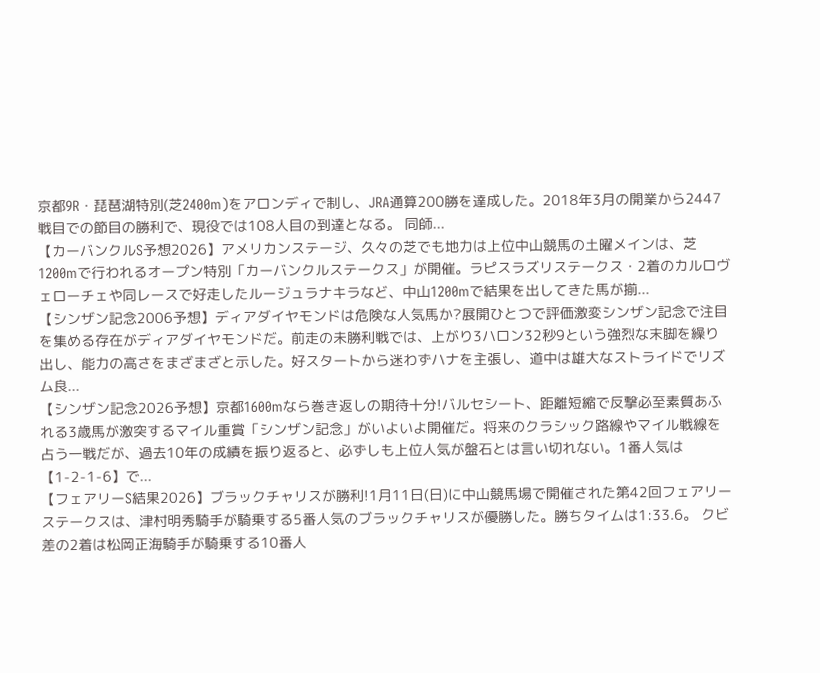京都9R・琵琶湖特別(芝2400m)をアロンディで制し、JRA通算200勝を達成した。2018年3月の開業から2447戦目での節目の勝利で、現役では108人目の到達となる。 同師...
【カーバンクルS予想2026】アメリカンステージ、久々の芝でも地力は上位中山競馬の土曜メインは、芝1200mで行われるオープン特別「カーバンクルステークス」が開催。ラピスラズリステークス・2着のカルロヴェローチェや同レースで好走したルージュラナキラなど、中山1200mで結果を出してきた馬が揃...
【シンザン記念2006予想】ディアダイヤモンドは危険な人気馬か?展開ひとつで評価激変シンザン記念で注目を集める存在がディアダイヤモンドだ。前走の未勝利戦では、上がり3ハロン32秒9という強烈な末脚を繰り出し、能力の高さをまざまざと示した。好スタートから迷わずハナを主張し、道中は雄大なストライドでリズム良...
【シンザン記念2026予想】京都1600mなら巻き返しの期待十分!バルセシート、距離短縮で反撃必至素質あふれる3歳馬が激突するマイル重賞「シンザン記念」がいよいよ開催だ。将来のクラシック路線やマイル戦線を占う一戦だが、過去10年の成績を振り返ると、必ずしも上位人気が盤石とは言い切れない。1番人気は【1-2-1-6】で...
【フェアリーS結果2026】ブラックチャリスが勝利!1月11日(日)に中山競馬場で開催された第42回フェアリーステークスは、津村明秀騎手が騎乗する5番人気のブラックチャリスが優勝した。勝ちタイムは1:33.6。 クビ差の2着は松岡正海騎手が騎乗する10番人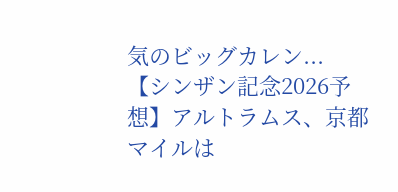気のビッグカレン...
【シンザン記念2026予想】アルトラムス、京都マイルは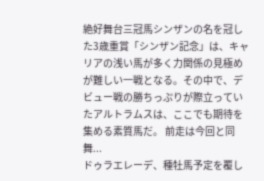絶好舞台三冠馬シンザンの名を冠した3歳重賞「シンザン記念」は、キャリアの浅い馬が多く力関係の見極めが難しい一戦となる。その中で、デビュー戦の勝ちっぷりが際立っていたアルトラムスは、ここでも期待を集める素質馬だ。 前走は今回と同舞...
ドゥラエレーデ、種牡馬予定を覆し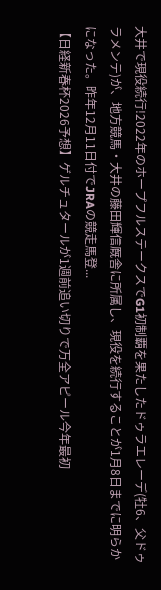大井で現役続行!2022年のホープフルステークスでG1初制覇を果たしたドゥラエレーデ(牡6、父ドゥラメンテ)が、地方競馬・大井の藤田輝信厩舎に所属し、現役を続行することが1月8日までに明らかになった。昨年12月11日付でJRAの競走馬登...
【日経新春杯2026予想】ゲルチュタールが1週前追い切りで万全アピール今年最初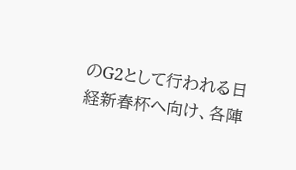のG2として行われる日経新春杯へ向け、各陣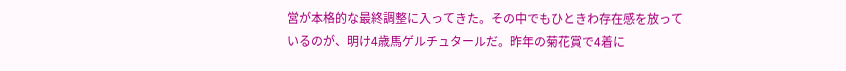営が本格的な最終調整に入ってきた。その中でもひときわ存在感を放っているのが、明け4歳馬ゲルチュタールだ。昨年の菊花賞で4着に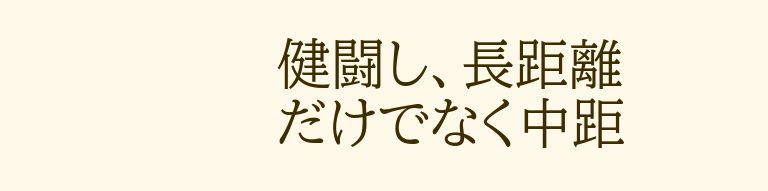健闘し、長距離だけでなく中距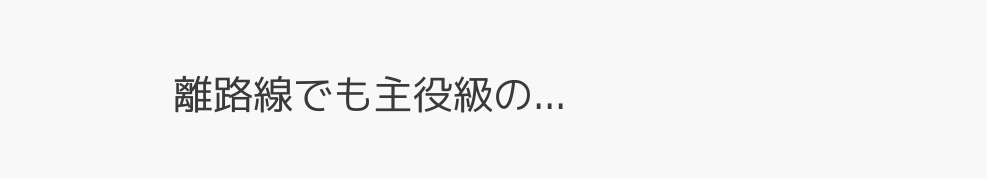離路線でも主役級の...